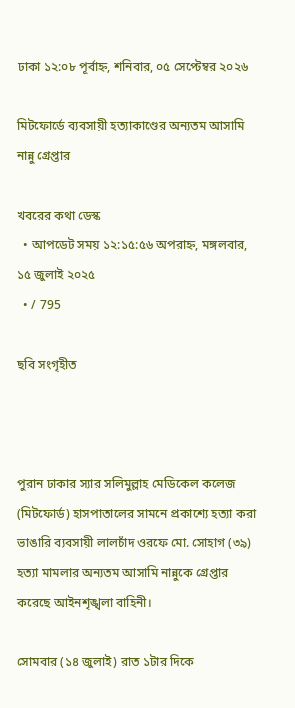ঢাকা ১২:০৮ পূর্বাহ্ন, শনিবার, ০৫ সেপ্টেম্বর ২০২৬

মিটফোর্ডে ব্যবসায়ী হত্যাকাণ্ডের অন্যতম আসামি নান্নু গ্রেপ্তার

খবরের কথা ডেস্ক
  • আপডেট সময় ১২:১৫:৫৬ অপরাহ্ন, মঙ্গলবার, ১৫ জুলাই ২০২৫
  • / 795

ছবি সংগৃহীত



পুরান ঢাকার স্যার সলিমুল্লাহ মেডিকেল কলেজ (মিটফোর্ড) হাসপাতালের সামনে প্রকাশ্যে হত্যা করা ভাঙারি ব্যবসায়ী লালচাঁদ ওরফে মো. সোহাগ (৩৯) হত্যা মামলার অন্যতম আসামি নান্নুকে গ্রেপ্তার করেছে আইনশৃঙ্খলা বাহিনী।

সোমবার (১৪ জুলাই) রাত ১টার দিকে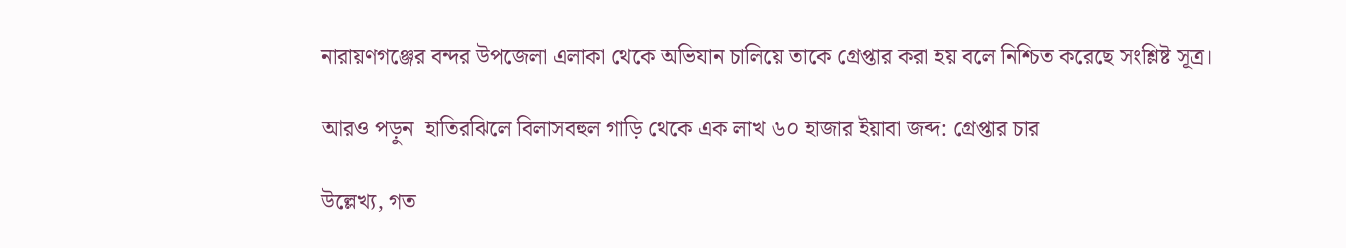নারায়ণগঞ্জের বন্দর উপজেলা এলাকা থেকে অভিযান চালিয়ে তাকে গ্রেপ্তার করা হয় বলে নিশ্চিত করেছে সংশ্লিষ্ট সূত্র।

আরও পড়ুন  হাতিরঝিলে বিলাসবহুল গাড়ি থেকে এক লাখ ৬০ হাজার ইয়াবা জব্দ: গ্রেপ্তার চার

উল্লেখ্য, গত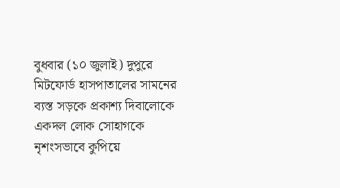বুধবার (১০ জুলাই) দুপুরে মিটফোর্ড হাসপাতালের সামনের ব্যস্ত সড়কে প্রকাশ্য দিবালোকে একদল লোক সোহাগকে নৃশংসভাবে কুপিয়ে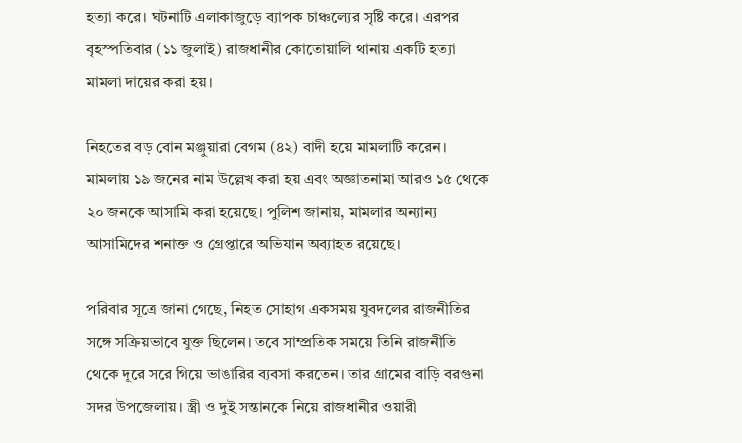হত্যা করে। ঘটনাটি এলাকাজুড়ে ব্যাপক চাঞ্চল্যের সৃষ্টি করে। এরপর বৃহস্পতিবার (১১ জুলাই) রাজধানীর কোতোয়ালি থানায় একটি হত্যা মামলা দায়ের করা হয়।

নিহতের বড় বোন মঞ্জুয়ারা বেগম (৪২) বাদী হয়ে মামলাটি করেন। মামলায় ১৯ জনের নাম উল্লেখ করা হয় এবং অজ্ঞাতনামা আরও ১৫ থেকে ২০ জনকে আসামি করা হয়েছে। পুলিশ জানায়, মামলার অন্যান্য আসামিদের শনাক্ত ও গ্রেপ্তারে অভিযান অব্যাহত রয়েছে।

পরিবার সূত্রে জানা গেছে, নিহত সোহাগ একসময় যুবদলের রাজনীতির সঙ্গে সক্রিয়ভাবে যুক্ত ছিলেন। তবে সাম্প্রতিক সময়ে তিনি রাজনীতি থেকে দূরে সরে গিয়ে ভাঙারির ব্যবসা করতেন। তার গ্রামের বাড়ি বরগুনা সদর উপজেলায়। স্ত্রী ও দুই সন্তানকে নিয়ে রাজধানীর ওয়ারী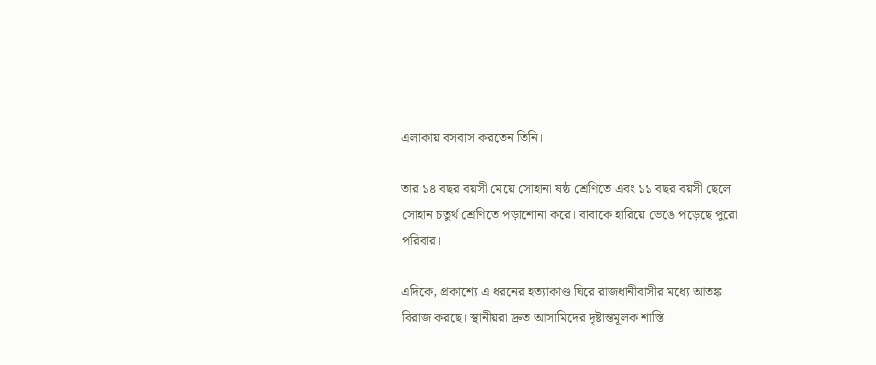এলাকায় বসবাস করতেন তিনি।

তার ১৪ বছর বয়সী মেয়ে সোহানা ষষ্ঠ শ্রেণিতে এবং ১১ বছর বয়সী ছেলে সোহান চতুর্থ শ্রেণিতে পড়াশোনা করে। বাবাকে হারিয়ে ভেঙে পড়েছে পুরো পরিবার।

এদিকে, প্রকাশ্যে এ ধরনের হত্যাকাণ্ড ঘিরে রাজধানীবাসীর মধ্যে আতঙ্ক বিরাজ করছে। স্থানীয়রা দ্রুত আসামিদের দৃষ্টান্তমূলক শাস্তি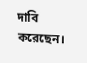দাবি করেছেন।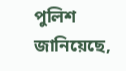পুলিশ জানিয়েছে,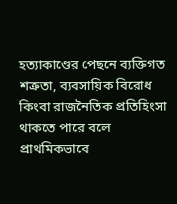হত্যাকাণ্ডের পেছনে ব্যক্তিগত শত্রুতা, ব্যবসায়িক বিরোধ কিংবা রাজনৈতিক প্রতিহিংসা থাকতে পারে বলে প্রাথমিকভাবে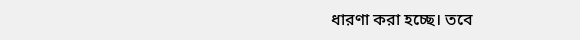ধারণা করা হচ্ছে। তবে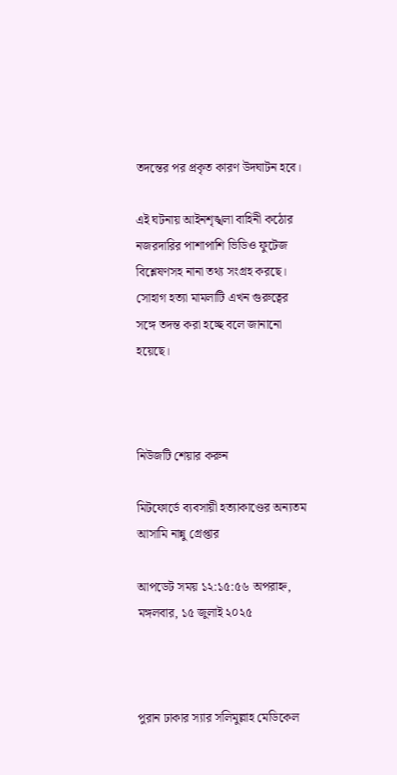তদন্তের পর প্রকৃত কারণ উদঘাটন হবে।

এই ঘটনায় আইনশৃঙ্খলা বাহিনী কঠোর নজরদারির পাশাপাশি ভিডিও ফুটেজ বিশ্লেষণসহ নানা তথ্য সংগ্রহ করছে। সোহাগ হত্যা মামলাটি এখন গুরুত্বের সঙ্গে তদন্ত করা হচ্ছে বলে জানানো হয়েছে।



নিউজটি শেয়ার করুন

মিটফোর্ডে ব্যবসায়ী হত্যাকাণ্ডের অন্যতম আসামি নান্নু গ্রেপ্তার

আপডেট সময় ১২:১৫:৫৬ অপরাহ্ন, মঙ্গলবার, ১৫ জুলাই ২০২৫



পুরান ঢাকার স্যার সলিমুল্লাহ মেডিকেল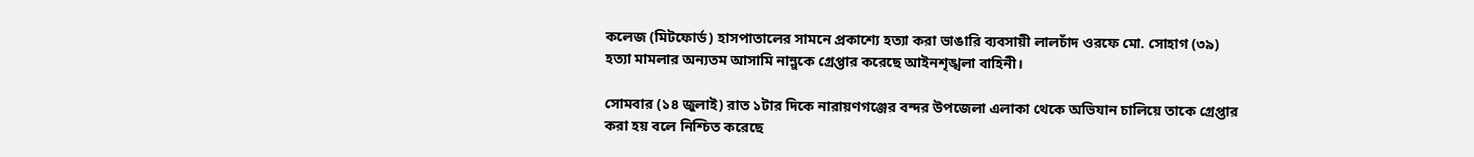কলেজ (মিটফোর্ড) হাসপাতালের সামনে প্রকাশ্যে হত্যা করা ভাঙারি ব্যবসায়ী লালচাঁদ ওরফে মো. সোহাগ (৩৯) হত্যা মামলার অন্যতম আসামি নান্নুকে গ্রেপ্তার করেছে আইনশৃঙ্খলা বাহিনী।

সোমবার (১৪ জুলাই) রাত ১টার দিকে নারায়ণগঞ্জের বন্দর উপজেলা এলাকা থেকে অভিযান চালিয়ে তাকে গ্রেপ্তার করা হয় বলে নিশ্চিত করেছে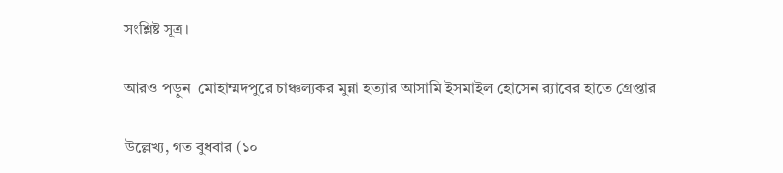সংশ্লিষ্ট সূত্র।

আরও পড়ুন  মোহাম্মদপুরে চাঞ্চল্যকর মুন্না হত্যার আসামি ইসমাইল হোসেন র‌্যাবের হাতে গ্রেপ্তার

উল্লেখ্য, গত বুধবার (১০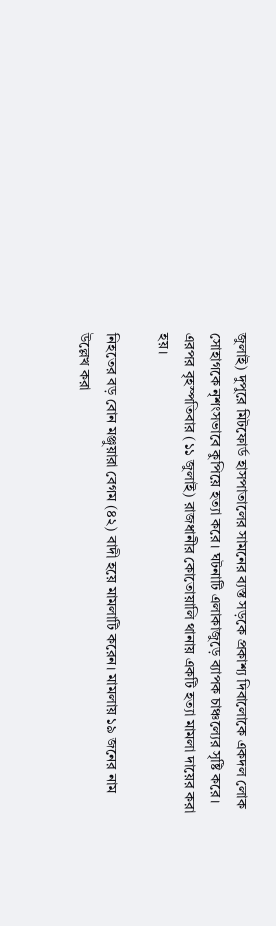জুলাই) দুপুরে মিটফোর্ড হাসপাতালের সামনের ব্যস্ত সড়কে প্রকাশ্য দিবালোকে একদল লোক সোহাগকে নৃশংসভাবে কুপিয়ে হত্যা করে। ঘটনাটি এলাকাজুড়ে ব্যাপক চাঞ্চল্যের সৃষ্টি করে। এরপর বৃহস্পতিবার (১১ জুলাই) রাজধানীর কোতোয়ালি থানায় একটি হত্যা মামলা দায়ের করা হয়।

নিহতের বড় বোন মঞ্জুয়ারা বেগম (৪২) বাদী হয়ে মামলাটি করেন। মামলায় ১৯ জনের নাম উল্লেখ করা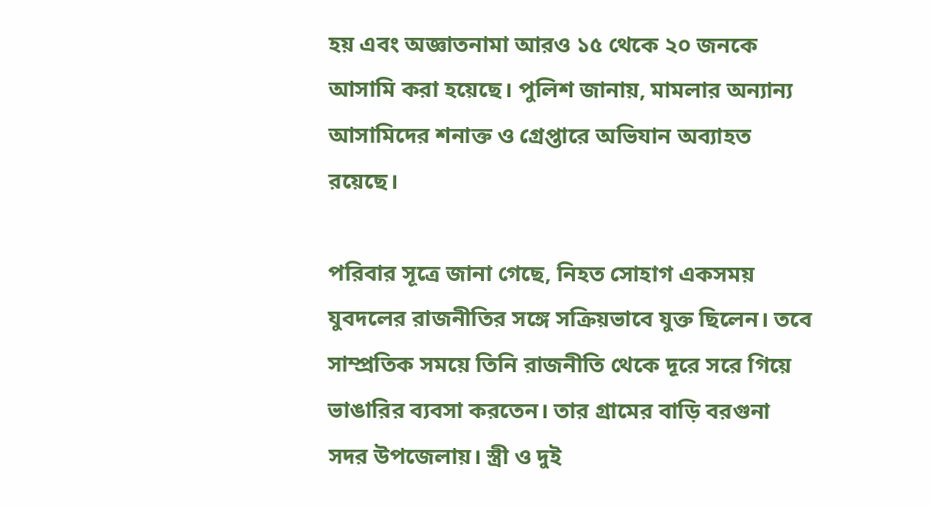হয় এবং অজ্ঞাতনামা আরও ১৫ থেকে ২০ জনকে আসামি করা হয়েছে। পুলিশ জানায়, মামলার অন্যান্য আসামিদের শনাক্ত ও গ্রেপ্তারে অভিযান অব্যাহত রয়েছে।

পরিবার সূত্রে জানা গেছে, নিহত সোহাগ একসময় যুবদলের রাজনীতির সঙ্গে সক্রিয়ভাবে যুক্ত ছিলেন। তবে সাম্প্রতিক সময়ে তিনি রাজনীতি থেকে দূরে সরে গিয়ে ভাঙারির ব্যবসা করতেন। তার গ্রামের বাড়ি বরগুনা সদর উপজেলায়। স্ত্রী ও দুই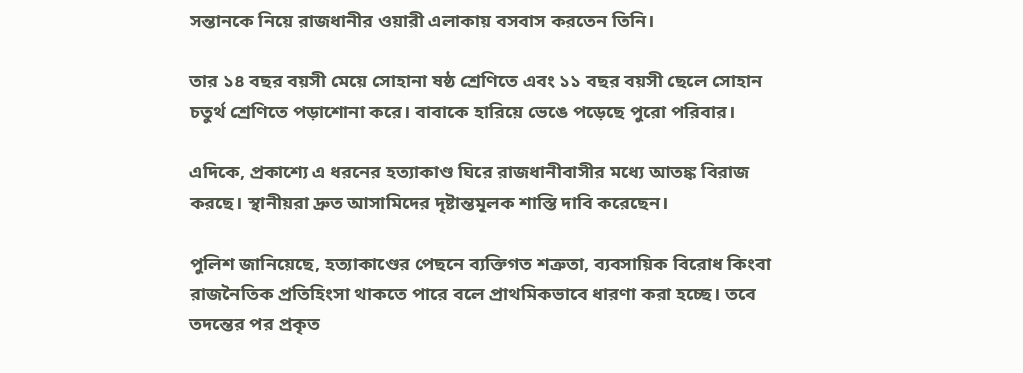সন্তানকে নিয়ে রাজধানীর ওয়ারী এলাকায় বসবাস করতেন তিনি।

তার ১৪ বছর বয়সী মেয়ে সোহানা ষষ্ঠ শ্রেণিতে এবং ১১ বছর বয়সী ছেলে সোহান চতুর্থ শ্রেণিতে পড়াশোনা করে। বাবাকে হারিয়ে ভেঙে পড়েছে পুরো পরিবার।

এদিকে, প্রকাশ্যে এ ধরনের হত্যাকাণ্ড ঘিরে রাজধানীবাসীর মধ্যে আতঙ্ক বিরাজ করছে। স্থানীয়রা দ্রুত আসামিদের দৃষ্টান্তমূলক শাস্তি দাবি করেছেন।

পুলিশ জানিয়েছে, হত্যাকাণ্ডের পেছনে ব্যক্তিগত শত্রুতা, ব্যবসায়িক বিরোধ কিংবা রাজনৈতিক প্রতিহিংসা থাকতে পারে বলে প্রাথমিকভাবে ধারণা করা হচ্ছে। তবে তদন্তের পর প্রকৃত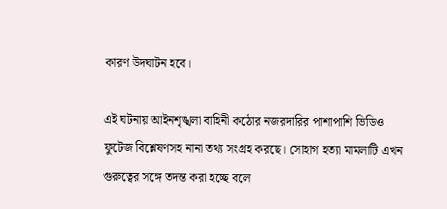কারণ উদঘাটন হবে।

এই ঘটনায় আইনশৃঙ্খলা বাহিনী কঠোর নজরদারির পাশাপাশি ভিডিও ফুটেজ বিশ্লেষণসহ নানা তথ্য সংগ্রহ করছে। সোহাগ হত্যা মামলাটি এখন গুরুত্বের সঙ্গে তদন্ত করা হচ্ছে বলে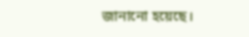জানানো হয়েছে।